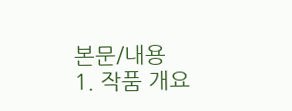본문/내용
1. 작품 개요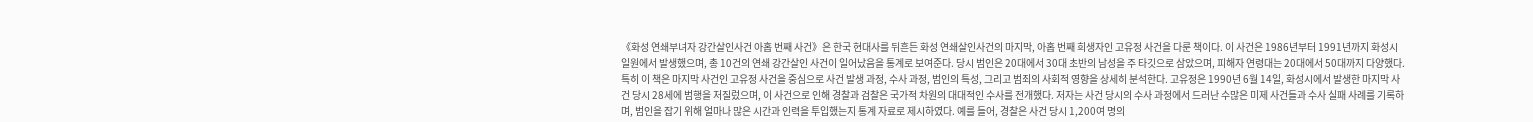《화성 연쇄부녀자 강간살인사건 아홉 번째 사건》은 한국 현대사를 뒤흔든 화성 연쇄살인사건의 마지막, 아홉 번째 희생자인 고유정 사건을 다룬 책이다. 이 사건은 1986년부터 1991년까지 화성시 일원에서 발생했으며, 총 10건의 연쇄 강간살인 사건이 일어났음을 통계로 보여준다. 당시 범인은 20대에서 30대 초반의 남성을 주 타깃으로 삼았으며, 피해자 연령대는 20대에서 50대까지 다양했다. 특히 이 책은 마지막 사건인 고유정 사건을 중심으로 사건 발생 과정, 수사 과정, 범인의 특성, 그리고 범죄의 사회적 영향을 상세히 분석한다. 고유정은 1990년 6월 14일, 화성시에서 발생한 마지막 사건 당시 28세에 범행을 저질렀으며, 이 사건으로 인해 경찰과 검찰은 국가적 차원의 대대적인 수사를 전개했다. 저자는 사건 당시의 수사 과정에서 드러난 수많은 미제 사건들과 수사 실패 사례를 기록하며, 범인을 잡기 위해 얼마나 많은 시간과 인력을 투입했는지 통계 자료로 제시하였다. 예를 들어, 경찰은 사건 당시 1,200여 명의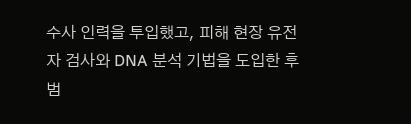수사 인력을 투입했고, 피해 현장 유전자 검사와 DNA 분석 기법을 도입한 후 범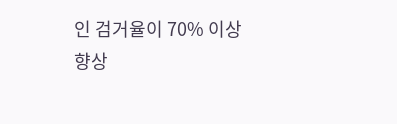인 검거율이 70% 이상 향상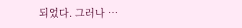되었다. 그러나 …